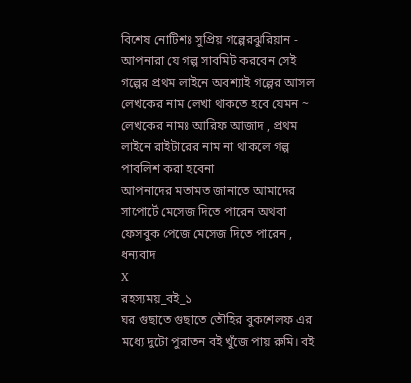বিশেষ নোটিশঃ সুপ্রিয় গল্পেরঝুরিয়ান - আপনারা যে গল্প সাবমিট করবেন সেই গল্পের প্রথম লাইনে অবশ্যাই গল্পের আসল লেখকের নাম লেখা থাকতে হবে যেমন ~ লেখকের নামঃ আরিফ আজাদ , প্রথম লাইনে রাইটারের নাম না থাকলে গল্প পাবলিশ করা হবেনা
আপনাদের মতামত জানাতে আমাদের সাপোর্টে মেসেজ দিতে পারেন অথবা ফেসবুক পেজে মেসেজ দিতে পারেন , ধন্যবাদ
X
রহস্যময়_বই_১
ঘর গুছাতে গুছাতে তৌহির বুকশেলফ এর মধ্যে দুটো পুরাতন বই খুঁজে পায় রুমি। বই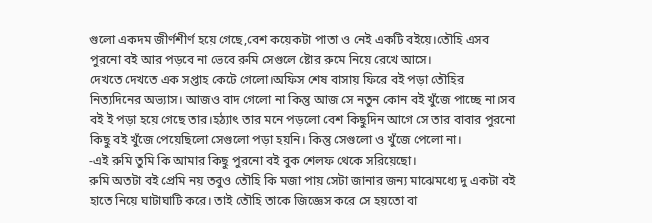গুলো একদম জীর্ণশীর্ণ হয়ে গেছে,বেশ কয়েকটা পাতা ও নেই একটি বইয়ে।তৌহি এসব পুরনো বই আর পড়বে না ভেবে রুমি সেগুলে ষ্টোর রুমে নিয়ে রেখে আসে।
দেখতে দেখতে এক সপ্তাহ কেটে গেলো।অফিস শেষ বাসায় ফিরে বই পড়া তৌহির নিত্যদিনের অভ্যাস। আজও বাদ গেলো না কিন্তু আজ সে নতুন কোন বই খুঁজে পাচ্ছে না।সব বই ই পড়া হয়ে গেছে তার।হঠ্যাৎ তার মনে পড়লো বেশ কিছুদিন আগে সে তার বাবার পুরনো কিছু বই খুঁজে পেয়েছিলো সেগুলো পড়া হয়নি। কিন্তু সেগুলো ও খুঁজে পেলো না।
-এই রুমি তুমি কি আমার কিছু পুরনো বই বুক শেলফ থেকে সরিয়েছো।
রুমি অতটা বই প্রেমি নয় তবুও তৌহি কি মজা পায় সেটা জানার জন্য মাঝেমধ্যে দু একটা বই হাতে নিয়ে ঘাটাঘাটি করে। তাই তৌহি তাকে জিজ্ঞেস করে সে হয়তো বা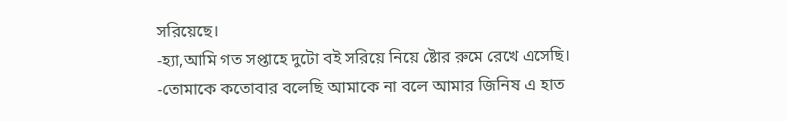সরিয়েছে।
-হ্যা,আমি গত সপ্তাহে দুটো বই সরিয়ে নিয়ে ষ্টোর রুমে রেখে এসেছি।
-তোমাকে কতোবার বলেছি আমাকে না বলে আমার জিনিষ এ হাত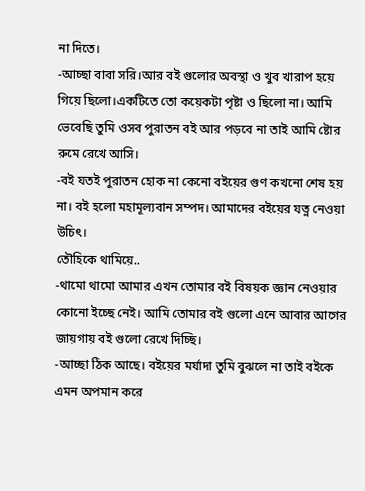না দিতে।
-আচ্ছা বাবা সরি।আর বই গুলোর অবস্থা ও খুব খারাপ হয়ে গিয়ে ছিলো।একটিতে তো কয়েকটা পৃষ্টা ও ছিলো না। আমি ভেবেছি তুমি ওসব পুরাতন বই আর পড়বে না তাই আমি ষ্টোর রুমে রেখে আসি।
-বই যতই পুরাতন হোক না কেনো বইয়ের গুণ কখনো শেষ হয় না। বই হলো মহামূল্যবান সম্পদ। আমাদের বইয়ের যত্ন নেওয়া উচিৎ।
তৌহিকে থামিয়ে..
-থামো থামো আমার এখন তোমার বই বিষয়ক জ্ঞান নেওয়ার কোনো ইচ্ছে নেই। আমি তোমার বই গুলো এনে আবার আগের জায়গায় বই গুলো রেখে দিচ্ছি।
-আচ্ছা ঠিক আছে। বইয়ের মর্যাদা তুমি বুঝলে না তাই বইকে এমন অপমান করে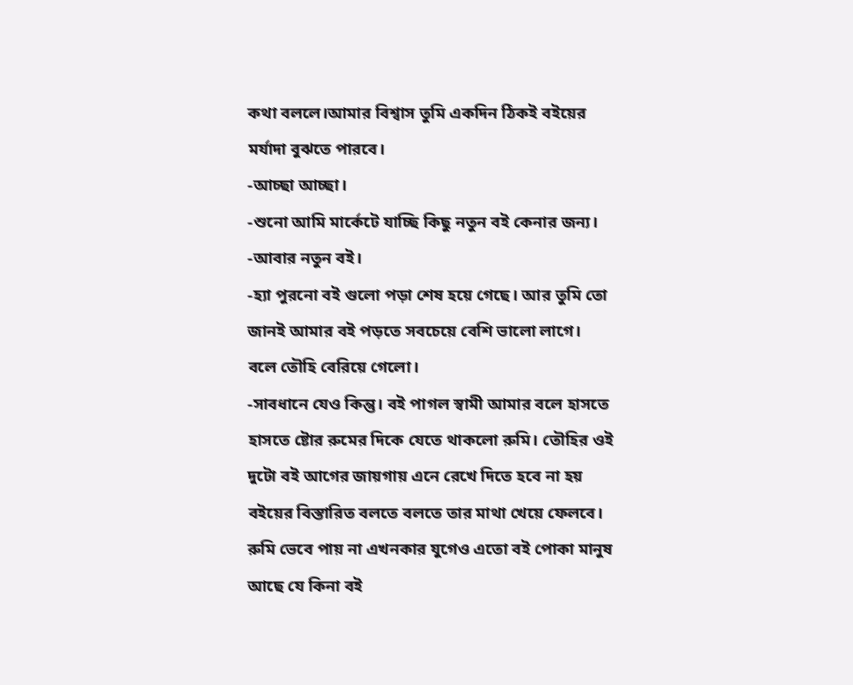কথা বললে।আমার বিশ্বাস তুমি একদিন ঠিকই বইয়ের মর্যাদা বুঝতে পারবে।
-আচ্ছা আচ্ছা।
-শুনো আমি মার্কেটে যাচ্ছি কিছু নতুন বই কেনার জন্য।
-আবার নতুন বই।
-হ্যা পুরনো বই গুলো পড়া শেষ হয়ে গেছে। আর তুমি তো জানই আমার বই পড়তে সবচেয়ে বেশি ভালো লাগে।
বলে তৌহি বেরিয়ে গেলো।
-সাবধানে যেও কিন্তু। বই পাগল স্বামী আমার বলে হাসতে হাসতে ষ্টোর রুমের দিকে যেতে থাকলো রুমি। তৌহির ওই দুটো বই আগের জায়গায় এনে রেখে দিতে হবে না হয় বইয়ের বিস্তারিত বলতে বলতে তার মাথা খেয়ে ফেলবে।
রুমি ভেবে পায় না এখনকার যুগেও এতো বই পোকা মানুষ আছে যে কিনা বই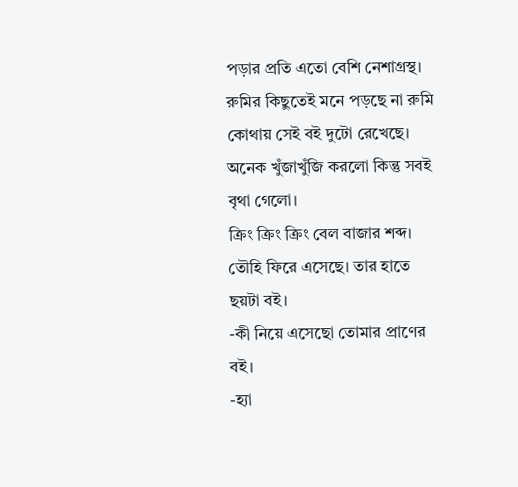পড়ার প্রতি এতো বেশি নেশাগ্রস্থ।
রুমির কিছুতেই মনে পড়ছে না রুমি কোথায় সেই বই দুটো রেখেছে। অনেক খুঁজাখুঁজি করলো কিন্তু সবই বৃথা গেলো।
ক্রিং ক্রিং ক্রিং বেল বাজার শব্দ। তৌহি ফিরে এসেছে। তার হাতে ছয়টা বই।
-কী নিয়ে এসেছো তোমার প্রাণের বই।
-হ্যা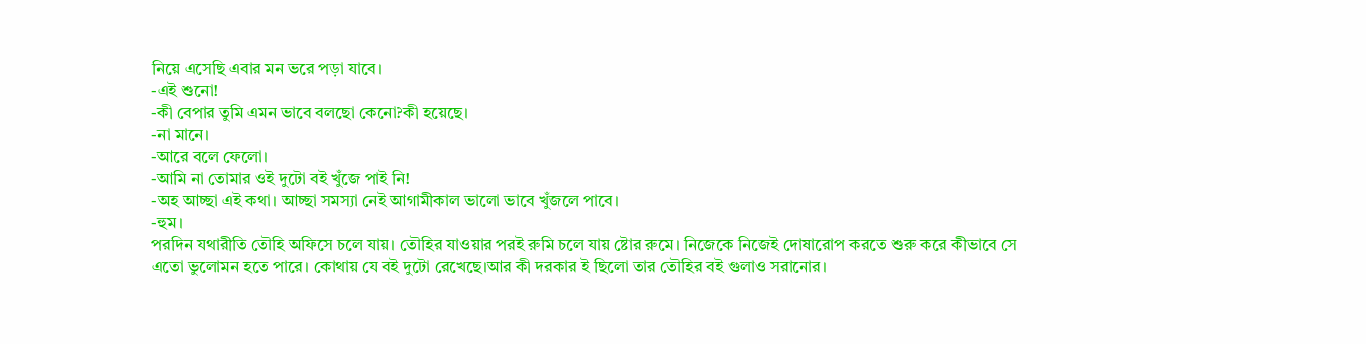নিয়ে এসেছি এবার মন ভরে পড়া যাবে।
-এই শুনো!
-কী বেপার তুমি এমন ভাবে বলছো কেনো?কী হয়েছে।
-না মানে।
-আরে বলে ফেলো।
-আমি না তোমার ওই দুটো বই খুঁজে পাই নি!
-অহ আচ্ছা এই কথা। আচ্ছা সমস্যা নেই আগামীকাল ভালো ভাবে খুঁজলে পাবে।
-হুম।
পরদিন যথারীতি তৌহি অফিসে চলে যায়। তৌহির যাওয়ার পরই রুমি চলে যায় ষ্টোর রুমে। নিজেকে নিজেই দোষারোপ করতে শুরু করে কীভাবে সে এতো ভুলোমন হতে পারে। কোথায় যে বই দুটো রেখেছে।আর কী দরকার ই ছিলো তার তৌহির বই গুলাও সরানোর।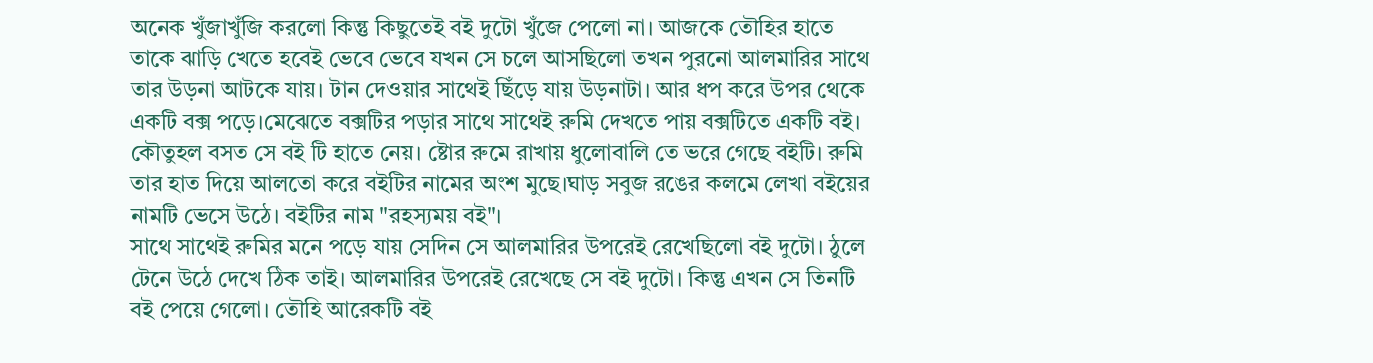অনেক খুঁজাখুঁজি করলো কিন্তু কিছুতেই বই দুটো খুঁজে পেলো না। আজকে তৌহির হাতে তাকে ঝাড়ি খেতে হবেই ভেবে ভেবে যখন সে চলে আসছিলো তখন পুরনো আলমারির সাথে তার উড়না আটকে যায়। টান দেওয়ার সাথেই ছিঁড়ে যায় উড়নাটা। আর ধপ করে উপর থেকে একটি বক্স পড়ে।মেঝেতে বক্সটির পড়ার সাথে সাথেই রুমি দেখতে পায় বক্সটিতে একটি বই। কৌতুহল বসত সে বই টি হাতে নেয়। ষ্টোর রুমে রাখায় ধুলোবালি তে ভরে গেছে বইটি। রুমি তার হাত দিয়ে আলতো করে বইটির নামের অংশ মুছে।ঘাড় সবুজ রঙের কলমে লেখা বইয়ের নামটি ভেসে উঠে। বইটির নাম "রহস্যময় বই"।
সাথে সাথেই রুমির মনে পড়ে যায় সেদিন সে আলমারির উপরেই রেখেছিলো বই দুটো। ঠুলে টেনে উঠে দেখে ঠিক তাই। আলমারির উপরেই রেখেছে সে বই দুটো। কিন্তু এখন সে তিনটি বই পেয়ে গেলো। তৌহি আরেকটি বই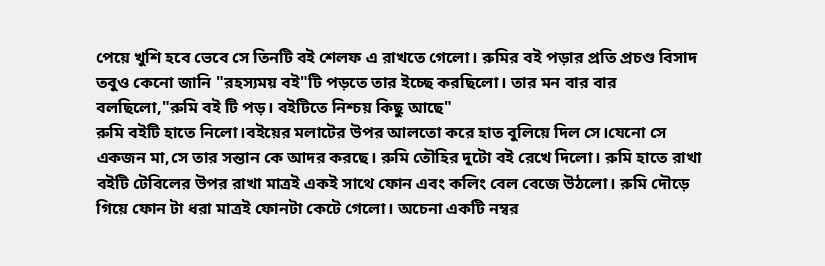পেয়ে খুশি হবে ভেবে সে তিনটি বই শেলফ এ রাখতে গেলো। রুমির বই পড়ার প্রতি প্রচণ্ড বিসাদ তবুও কেনো জানি "রহস্যময় বই"টি পড়তে তার ইচ্ছে করছিলো। তার মন বার বার বলছিলো,"রুমি বই টি পড়। বইটিতে নিশ্চয় কিছু আছে"
রুমি বইটি হাতে নিলো।বইয়ের মলাটের উপর আলতো করে হাত বুলিয়ে দিল সে।যেনো সে একজন মা,সে তার সন্তান কে আদর করছে। রুমি তৌহির দুটো বই রেখে দিলো। রুমি হাতে রাখা বইটি টেবিলের উপর রাখা মাত্রই একই সাথে ফোন এবং কলিং বেল বেজে উঠলো। রুমি দৌড়ে গিয়ে ফোন টা ধরা মাত্রই ফোনটা কেটে গেলো। অচেনা একটি নম্বর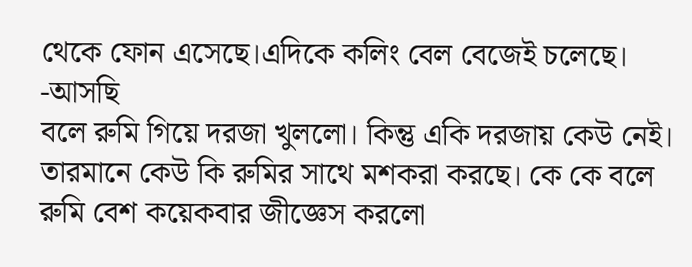থেকে ফোন এসেছে।এদিকে কলিং বেল বেজেই চলেছে।
-আসছি
বলে রুমি গিয়ে দরজা খুললো। কিন্তু একি দরজায় কেউ নেই। তারমানে কেউ কি রুমির সাথে মশকরা করছে। কে কে বলে রুমি বেশ কয়েকবার জীজ্ঞেস করলো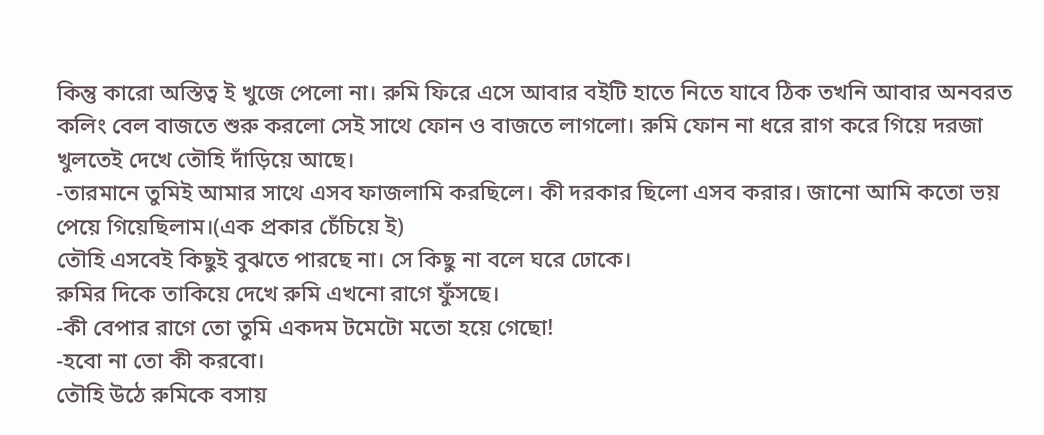কিন্তু কারো অস্তিত্ব ই খুজে পেলো না। রুমি ফিরে এসে আবার বইটি হাতে নিতে যাবে ঠিক তখনি আবার অনবরত কলিং বেল বাজতে শুরু করলো সেই সাথে ফোন ও বাজতে লাগলো। রুমি ফোন না ধরে রাগ করে গিয়ে দরজা খুলতেই দেখে তৌহি দাঁড়িয়ে আছে।
-তারমানে তুমিই আমার সাথে এসব ফাজলামি করছিলে। কী দরকার ছিলো এসব করার। জানো আমি কতো ভয় পেয়ে গিয়েছিলাম।(এক প্রকার চেঁচিয়ে ই)
তৌহি এসবেই কিছুই বুঝতে পারছে না। সে কিছু না বলে ঘরে ঢোকে।
রুমির দিকে তাকিয়ে দেখে রুমি এখনো রাগে ফুঁসছে।
-কী বেপার রাগে তো তুমি একদম টমেটো মতো হয়ে গেছো!
-হবো না তো কী করবো।
তৌহি উঠে রুমিকে বসায়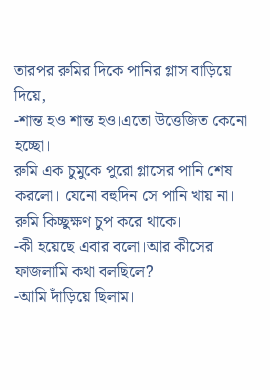তারপর রুমির দিকে পানির গ্লাস বাড়িয়ে দিয়ে,
-শান্ত হও শান্ত হও।এতো উত্তেজিত কেনো হচ্ছো।
রুমি এক চুমুকে পুরো গ্লাসের পানি শেষ করলো। যেনো বহুদিন সে পানি খায় না।
রুমি কিচ্ছুক্ষণ চুপ করে থাকে।
-কী হয়েছে এবার বলো।আর কীসের ফাজলামি কথা বলছিলে?
-আমি দাঁড়িয়ে ছিলাম।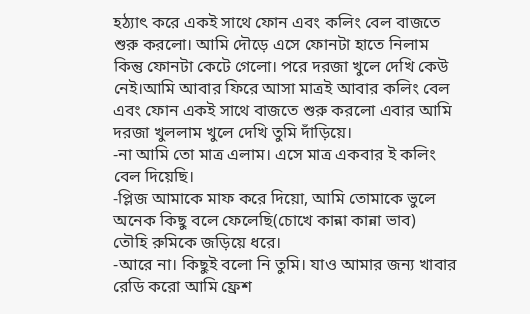হঠ্যাৎ করে একই সাথে ফোন এবং কলিং বেল বাজতে শুরু করলো। আমি দৌড়ে এসে ফোনটা হাতে নিলাম কিন্তু ফোনটা কেটে গেলো। পরে দরজা খুলে দেখি কেউ নেই।আমি আবার ফিরে আসা মাত্রই আবার কলিং বেল এবং ফোন একই সাথে বাজতে শুরু করলো এবার আমি দরজা খুললাম খুলে দেখি তুমি দাঁড়িয়ে।
-না আমি তো মাত্র এলাম। এসে মাত্র একবার ই কলিং বেল দিয়েছি।
-প্লিজ আমাকে মাফ করে দিয়ো, আমি তোমাকে ভুলে অনেক কিছু বলে ফেলেছি(চোখে কান্না কান্না ভাব)
তৌহি রুমিকে জড়িয়ে ধরে।
-আরে না। কিছুই বলো নি তুমি। যাও আমার জন্য খাবার রেডি করো আমি ফ্রেশ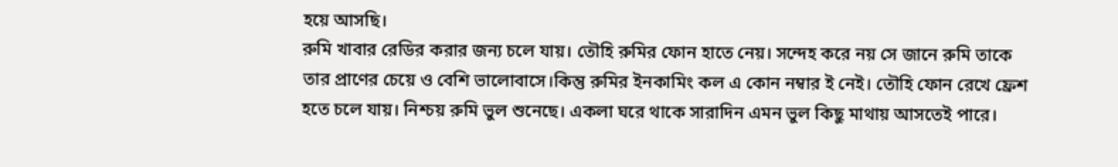হয়ে আসছি।
রুমি খাবার রেডির করার জন্য চলে যায়। তৌহি রুমির ফোন হাতে নেয়। সন্দেহ করে নয় সে জানে রুমি তাকে তার প্রাণের চেয়ে ও বেশি ভালোবাসে।কিন্তু রুমির ইনকামিং কল এ কোন নম্বার ই নেই। তৌহি ফোন রেখে ফ্রেশ হতে চলে যায়। নিশ্চয় রুমি ভুল শুনেছে। একলা ঘরে থাকে সারাদিন এমন ভুল কিছু মাথায় আসতেই পারে।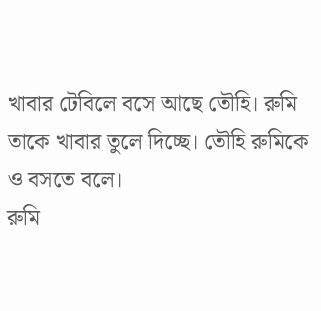খাবার টেবিলে বসে আছে তৌহি। রুমি তাকে খাবার তুলে দিচ্ছে। তৌহি রুমিকে ও বসতে বলে।
রুমি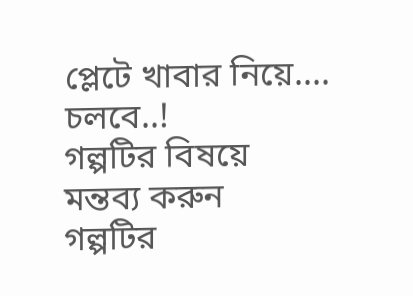প্লেটে খাবার নিয়ে....
চলবে..!
গল্পটির বিষয়ে মন্তব্য করুন
গল্পটির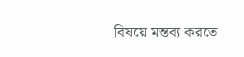বিষয়ে মন্তব্য করতে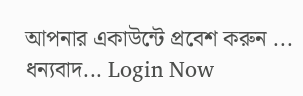আপনার একাউন্টে প্রবেশ করুন ... ধন্যবাদ... Login Now